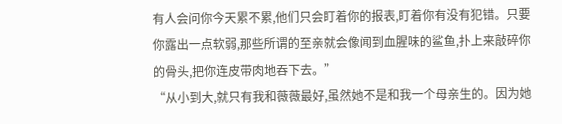有人会问你今天累不累,他们只会盯着你的报表,盯着你有没有犯错。只要你露出一点软弱,那些所谓的至亲就会像闻到血腥味的鲨鱼,扑上来敲碎你的骨头,把你连皮带肉地吞下去。”
“从小到大,就只有我和薇薇最好,虽然她不是和我一个母亲生的。因为她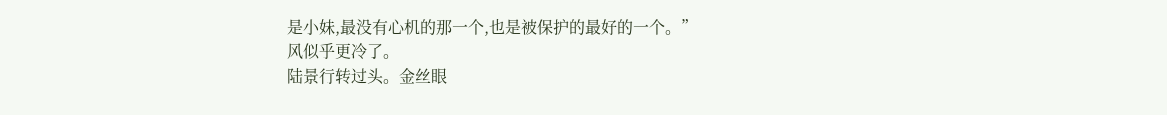是小妹,最没有心机的那一个,也是被保护的最好的一个。”
风似乎更冷了。
陆景行转过头。金丝眼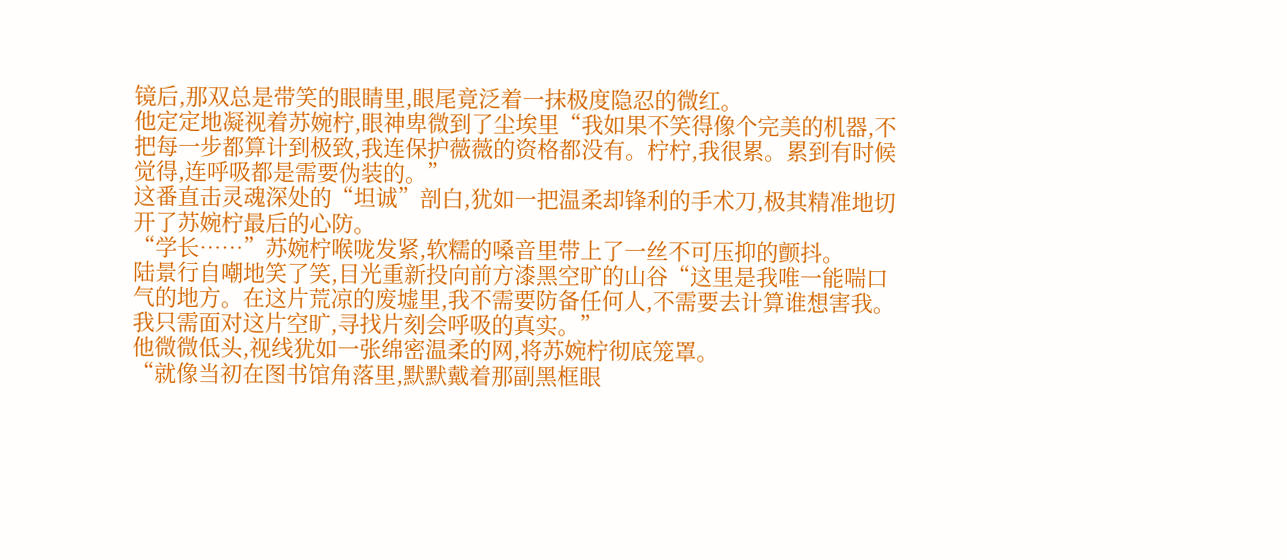镜后,那双总是带笑的眼睛里,眼尾竟泛着一抹极度隐忍的微红。
他定定地凝视着苏婉柠,眼神卑微到了尘埃里“我如果不笑得像个完美的机器,不把每一步都算计到极致,我连保护薇薇的资格都没有。柠柠,我很累。累到有时候觉得,连呼吸都是需要伪装的。”
这番直击灵魂深处的“坦诚”剖白,犹如一把温柔却锋利的手术刀,极其精准地切开了苏婉柠最后的心防。
“学长……”苏婉柠喉咙发紧,软糯的嗓音里带上了一丝不可压抑的颤抖。
陆景行自嘲地笑了笑,目光重新投向前方漆黑空旷的山谷“这里是我唯一能喘口气的地方。在这片荒凉的废墟里,我不需要防备任何人,不需要去计算谁想害我。我只需面对这片空旷,寻找片刻会呼吸的真实。”
他微微低头,视线犹如一张绵密温柔的网,将苏婉柠彻底笼罩。
“就像当初在图书馆角落里,默默戴着那副黑框眼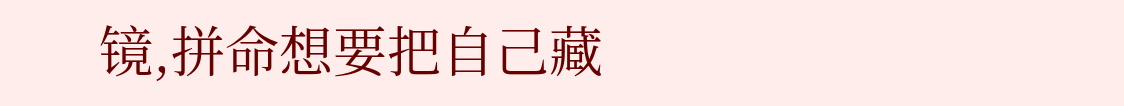镜,拼命想要把自己藏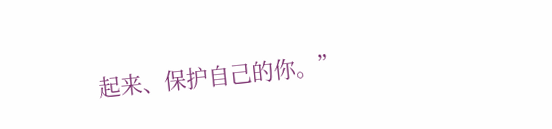起来、保护自己的你。”